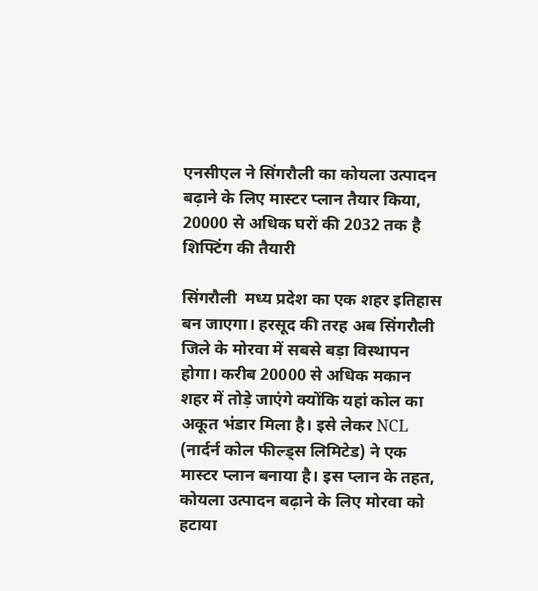एनसीएल ने सिंगरौली का कोयला उत्पादन बढ़ाने के लिए मास्टर प्लान तैयार किया, 20000 से अधिक घरों की 2032 तक है शिफ्टिंग की तैयारी

सिंगरौली  मध्य प्रदेश का एक शहर इतिहास बन जाएगा। हरसूद की तरह अब सिंगरौली जिले के मोरवा में सबसे बड़ा विस्थापन होगा। करीब 20000 से अधिक मकान शहर में तोड़े जाएंगे क्योंकि यहां कोल का अकूत भंडार मिला है। इसे लेकर NCL (नार्दर्न कोल फील्ड्स लिमिटेड) ने एक मास्टर प्लान बनाया है। इस प्लान के तहत, कोयला उत्पादन बढ़ाने के लिए मोरवा को हटाया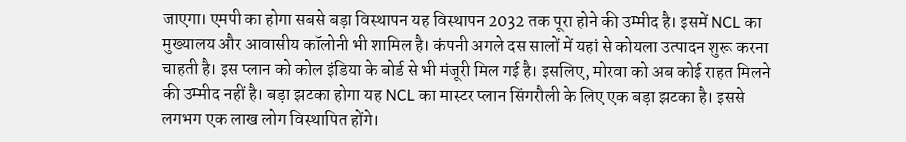जाएगा। एमपी का होगा सबसे बड़ा विस्थापन यह विस्थापन 2032 तक पूरा होने की उम्मीद है। इसमें NCL का मुख्यालय और आवासीय कॉलोनी भी शामिल है। कंपनी अगले दस सालों में यहां से कोयला उत्पादन शुरू करना चाहती है। इस प्लान को कोल इंडिया के बोर्ड से भी मंजूरी मिल गई है। इसलिए, मोरवा को अब कोई राहत मिलने की उम्मीद नहीं है। बड़ा झटका होगा यह NCL का मास्टर प्लान सिंगरौली के लिए एक बड़ा झटका है। इससे लगभग एक लाख लोग विस्थापित होंगे।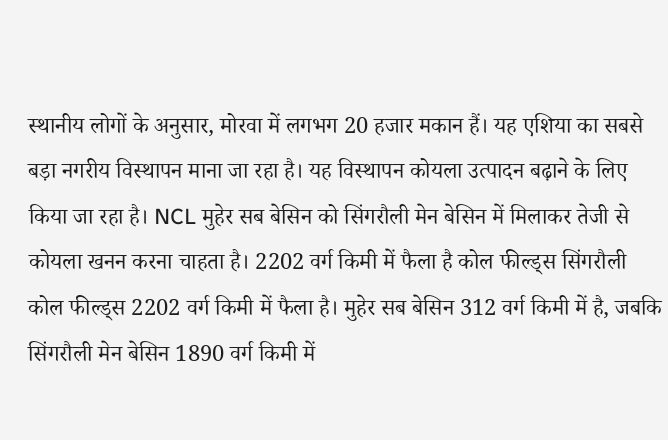स्थानीय लोगों के अनुसार, मोरवा में लगभग 20 हजार मकान हैं। यह एशिया का सबसे बड़ा नगरीय विस्थापन माना जा रहा है। यह विस्थापन कोयला उत्पादन बढ़ाने के लिए किया जा रहा है। NCL मुहेर सब बेसिन को सिंगरौली मेन बेसिन में मिलाकर तेजी से कोयला खनन करना चाहता है। 2202 वर्ग किमी में फैला है कोल फील्ड्स सिंगरौली कोल फील्ड्स 2202 वर्ग किमी में फैला है। मुहेर सब बेसिन 312 वर्ग किमी में है, जबकि सिंगरौली मेन बेसिन 1890 वर्ग किमी में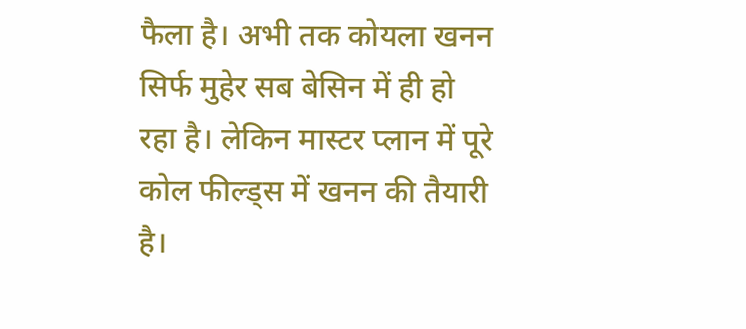फैला है। अभी तक कोयला खनन सिर्फ मुहेर सब बेसिन में ही हो रहा है। लेकिन मास्टर प्लान में पूरे कोल फील्ड्स में खनन की तैयारी है।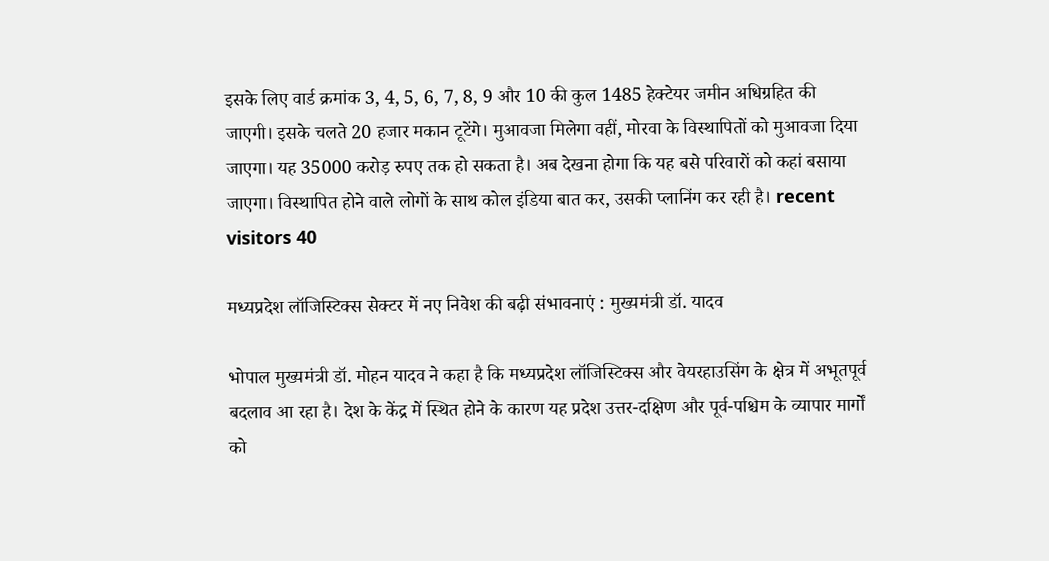इसके लिए वार्ड क्रमांक 3, 4, 5, 6, 7, 8, 9 और 10 की कुल 1485 हेक्टेयर जमीन अधिग्रहित की जाएगी। इसके चलते 20 हजार मकान टूटेंगे। मुआवजा मिलेगा वहीं, मोरवा के विस्थापितों को मुआवजा दिया जाएगा। यह 35000 करोड़ रुपए तक हो सकता है। अब देखना होगा कि यह बसे परिवारों को कहां बसाया जाएगा। विस्थापित होने वाले लोगों के साथ कोल इंडिया बात कर, उसकी प्लानिंग कर रही है। recent visitors 40

मध्यप्रदेश लॉजिस्टिक्स सेक्टर में नए निवेश की बढ़ी संभावनाएं : मुख्यमंत्री डॉ. यादव

भोपाल मुख्यमंत्री डॉ. मोहन यादव ने कहा है कि मध्यप्रदेश लॉजिस्टिक्स और वेयरहाउसिंग के क्षेत्र में अभूतपूर्व बदलाव आ रहा है। देश के केंद्र में स्थित होने के कारण यह प्रदेश उत्तर-दक्षिण और पूर्व-पश्चिम के व्यापार मार्गों को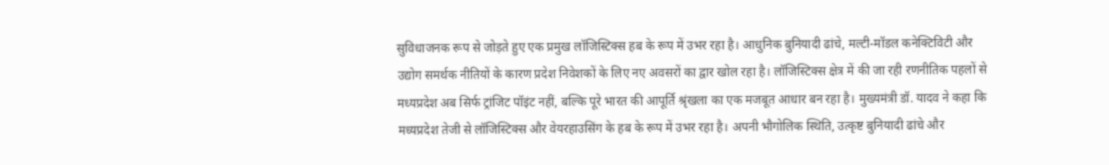सुविधाजनक रूप से जोड़ते हुए एक प्रमुख लॉजिस्टिक्स हब के रूप में उभर रहा है। आधुनिक बुनियादी ढांचे, मल्टी-मॉडल कनेक्टिविटी और उद्योग समर्थक नीतियों के कारण प्रदेश निवेशकों के लिए नए अवसरों का द्वार खोल रहा है। लॉजिस्टिक्स क्षेत्र में की जा रही रणनीतिक पहलों से मध्यप्रदेश अब सिर्फ ट्रांजिट पॉइंट नहीं, बल्कि पूरे भारत की आपूर्ति श्रृंखला का एक मजबूत आधार बन रहा है। मुख्यमंत्री डॉ. यादव ने कहा कि मध्यप्रदेश तेजी से लॉजिस्टिक्स और वेयरहाउसिंग के हब के रूप में उभर रहा है। अपनी भौगोलिक स्थिति, उत्कृष्ट बुनियादी ढांचे और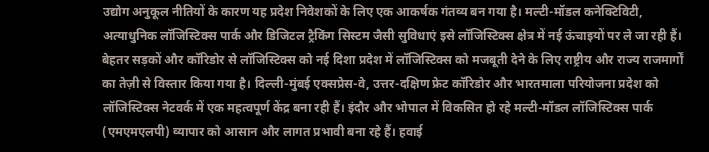उद्योग अनुकूल नीतियों के कारण यह प्रदेश निवेशकों के लिए एक आकर्षक गंतव्य बन गया है। मल्टी-मॉडल कनेक्टिविटी, अत्याधुनिक लॉजिस्टिक्स पार्क और डिजिटल ट्रैकिंग सिस्टम जैसी सुविधाएं इसे लॉजिस्टिक्स क्षेत्र में नई ऊंचाइयों पर ले जा रही हैं। बेहतर सड़कों और कॉरिडोर से लॉजिस्टिक्स को नई दिशा प्रदेश में लॉजिस्टिक्स को मजबूती देने के लिए राष्ट्रीय और राज्य राजमार्गों का तेज़ी से विस्तार किया गया है। दिल्ली-मुंबई एक्सप्रेस-वे, उत्तर-दक्षिण फ्रेट कॉरिडोर और भारतमाला परियोजना प्रदेश को लॉजिस्टिक्स नेटवर्क में एक महत्वपूर्ण केंद्र बना रही हैं। इंदौर और भोपाल में विकसित हो रहे मल्टी-मॉडल लॉजिस्टिक्स पार्क (एमएमएलपी) व्यापार को आसान और लागत प्रभावी बना रहे हैं। हवाई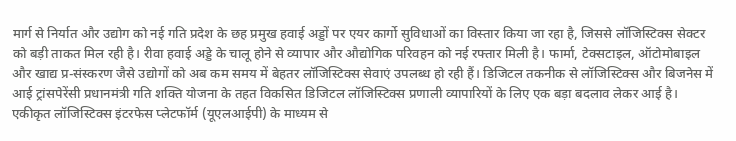मार्ग से निर्यात और उद्योग को नई गति प्रदेश के छह प्रमुख हवाई अड्डों पर एयर कार्गो सुविधाओं का विस्तार किया जा रहा है, जिससे लॉजिस्टिक्स सेक्टर को बड़ी ताकत मिल रही है। रीवा हवाई अड्डे के चालू होने से व्यापार और औद्योगिक परिवहन को नई रफ्तार मिली है। फार्मा, टेक्सटाइल, ऑटोमोबाइल और खाद्य प्र-संस्करण जैसे उद्योगों को अब कम समय में बेहतर लॉजिस्टिक्स सेवाएं उपलब्ध हो रही हैं। डिजिटल तकनीक से लॉजिस्टिक्स और बिजनेस में आई ट्रांसपेरेंसी प्रधानमंत्री गति शक्ति योजना के तहत विकसित डिजिटल लॉजिस्टिक्स प्रणाली व्यापारियों के लिए एक बड़ा बदलाव लेकर आई है। एकीकृत लॉजिस्टिक्स इंटरफेस प्लेटफॉर्म (यूएलआईपी) के माध्यम से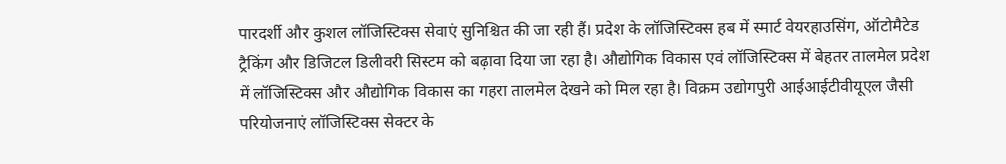पारदर्शी और कुशल लॉजिस्टिक्स सेवाएं सुनिश्चित की जा रही हैं। प्रदेश के लॉजिस्टिक्स हब में स्मार्ट वेयरहाउसिंग, ऑटोमैटेड ट्रैकिंग और डिजिटल डिलीवरी सिस्टम को बढ़ावा दिया जा रहा है। औद्योगिक विकास एवं लॉजिस्टिक्स में बेहतर तालमेल प्रदेश में लॉजिस्टिक्स और औद्योगिक विकास का गहरा तालमेल देखने को मिल रहा है। विक्रम उद्योगपुरी आईआईटीवीयूएल जैसी परियोजनाएं लॉजिस्टिक्स सेक्टर के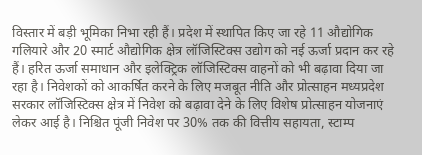विस्तार में बड़ी भूमिका निभा रही हैं। प्रदेश में स्थापित किए जा रहे 11 औद्योगिक गलियारे और 20 स्मार्ट औद्योगिक क्षेत्र लॉजिस्टिक्स उद्योग को नई ऊर्जा प्रदान कर रहे हैं। हरित ऊर्जा समाधान और इलेक्ट्रिक लॉजिस्टिक्स वाहनों को भी बढ़ावा दिया जा रहा है। निवेशकों को आकर्षित करने के लिए मजबूत नीति और प्रोत्साहन मध्यप्रदेश सरकार लॉजिस्टिक्स क्षेत्र में निवेश को बढ़ावा देने के लिए विशेष प्रोत्साहन योजनाएं लेकर आई है। निश्चित पूंजी निवेश पर 30% तक की वित्तीय सहायता, स्टाम्प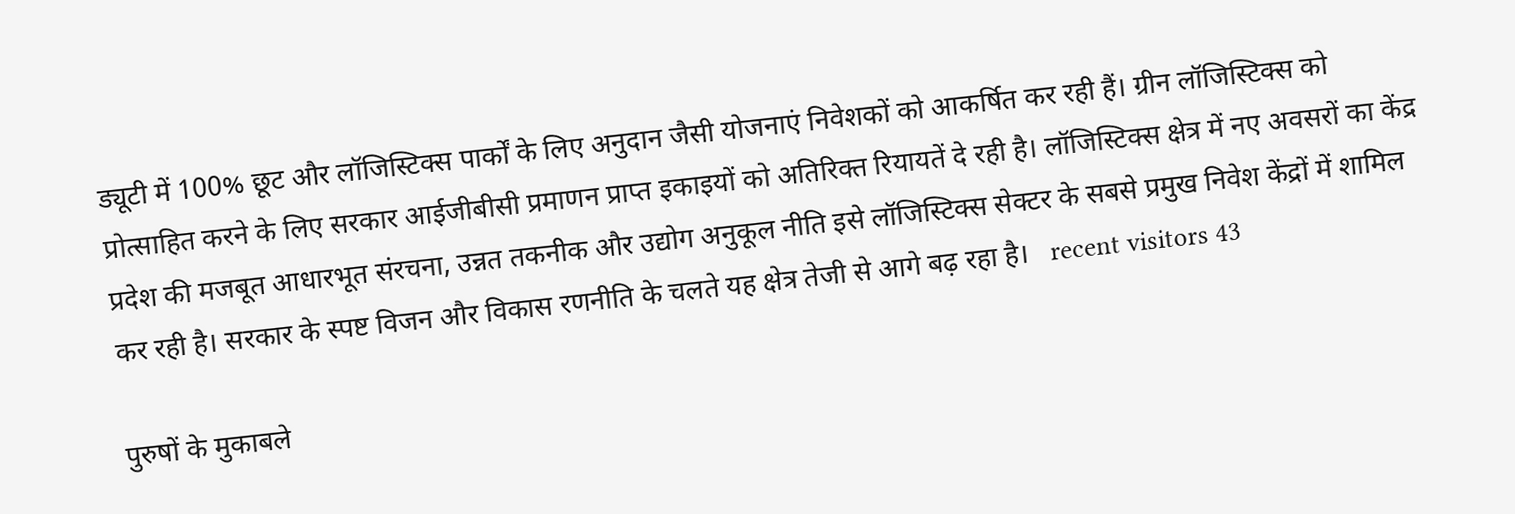ड्यूटी में 100% छूट और लॉजिस्टिक्स पार्कों के लिए अनुदान जैसी योजनाएं निवेशकों को आकर्षित कर रही हैं। ग्रीन लॉजिस्टिक्स को प्रोत्साहित करने के लिए सरकार आईजीबीसी प्रमाणन प्राप्त इकाइयों को अतिरिक्त रियायतें दे रही है। लॉजिस्टिक्स क्षेत्र में नए अवसरों का केंद्र प्रदेश की मजबूत आधारभूत संरचना, उन्नत तकनीक और उद्योग अनुकूल नीति इसे लॉजिस्टिक्स सेक्टर के सबसे प्रमुख निवेश केंद्रों में शामिल कर रही है। सरकार के स्पष्ट विजन और विकास रणनीति के चलते यह क्षेत्र तेजी से आगे बढ़ रहा है।   recent visitors 43

पुरुषों के मुकाबले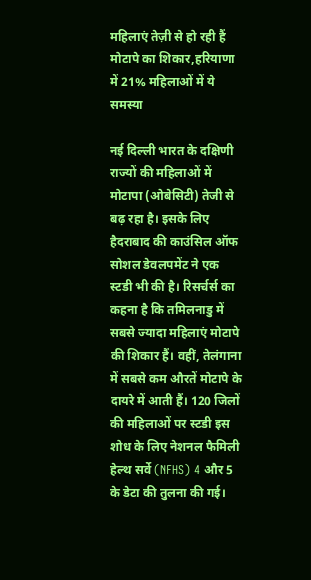महिलाएं तेज़ी से हो रही हैं मोटापे का शिकार,हरियाणा में 21% महिलाओं में ये समस्या

नई दिल्ली भारत के दक्षिणी राज्यों की महिलाओं में मोटापा (ओबेसिटी) तेजी से बढ़ रहा है। इसके लिए हैदराबाद की काउंसिल ऑफ सोशल डेवलपमेंट ने एक स्टडी भी की है। रिसर्चर्स का कहना है कि तमिलनाडु में सबसे ज्यादा महिलाएं मोटापे की शिकार हैं। वहीं, तेलंगाना में सबसे कम औरतें मोटापे के दायरे में आती हैं। 120 जिलों की महिलाओं पर स्टडी इस शोध के लिए नेशनल फैमिली हेल्थ सर्वे (NFHS) 4 और 5 के डेटा की तुलना की गई।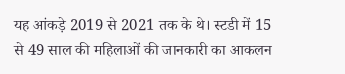यह आंकड़े 2019 से 2021 तक के थे। स्टडी में 15 से 49 साल की महिलाओं की जानकारी का आकलन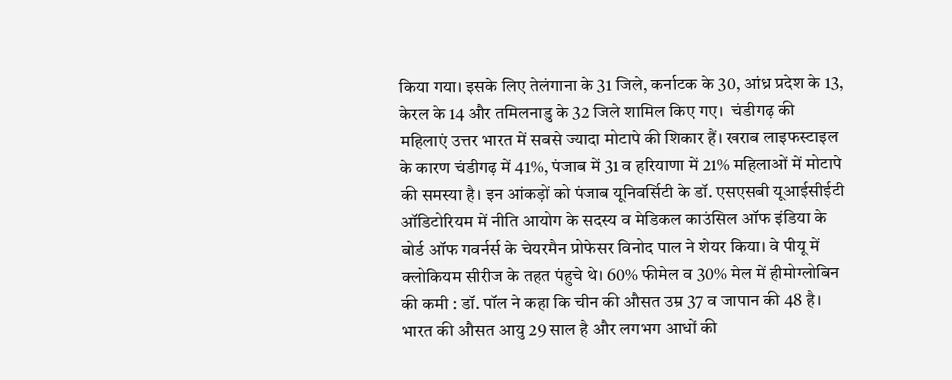किया गया। इसके लिए तेलंगाना के 31 जिले, कर्नाटक के 30, आंध्र प्रदेश के 13, केरल के 14 और तमिलनाडु के 32 जिले शामिल किए गए।  चंडीगढ़ की महिलाएं उत्तर भारत में सबसे ज्यादा मोटापे की शिकार हैं। खराब लाइफस्टाइल के कारण चंडीगढ़ में 41%, पंजाब में 31 व हरियाणा में 21% महिलाओं में मोटापे की समस्या है। इन आंकड़ों को पंजाब यूनिवर्सिटी के डॉ. एसएसबी यूआईसीईटी ऑडिटोरियम में नीति आयोग के सदस्य व मेडिकल काउंसिल ऑफ इंडिया के बोर्ड ऑफ गवर्नर्स के चेयरमैन प्रोफेसर विनोद पाल ने शेयर किया। वे पीयू में क्लोकियम सीरीज के तहत पंहुचे थे। 60% फीमेल व 30% मेल में हीमोग्लोबिन की कमी : डॉ. पॉल ने कहा कि चीन की औसत उम्र 37 व जापान की 48 है। भारत की औसत आयु 29 साल है और लगभग आधों की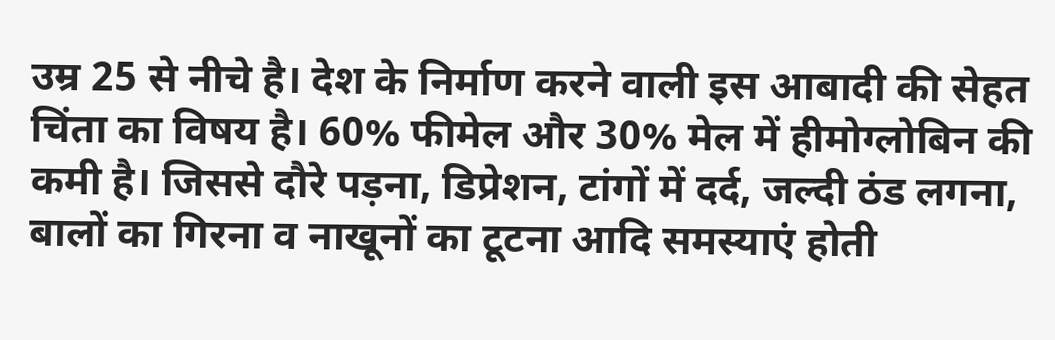उम्र 25 से नीचे है। देश के निर्माण करने वाली इस आबादी की सेहत चिंता का विषय है। 60% फीमेल और 30% मेल में हीमोग्लोबिन की कमी है। जिससे दौरे पड़ना, डिप्रेशन, टांगों में दर्द, जल्दी ठंड लगना, बालों का गिरना व नाखूनों का टूटना आदि समस्याएं होती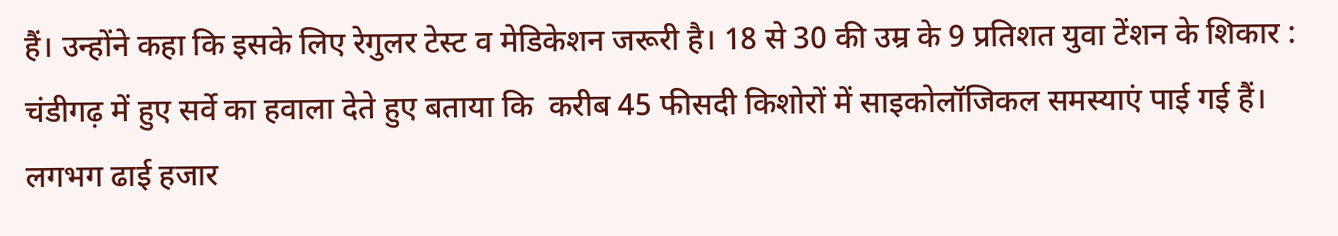हैं। उन्होंने कहा कि इसके लिए रेगुलर टेस्ट व मेडिकेशन जरूरी है। 18 से 30 की उम्र के 9 प्रतिशत युवा टेंशन के शिकार : चंडीगढ़ में हुए सर्वे का हवाला देते हुए बताया कि  करीब 45 फीसदी किशोरों में साइकोलॉजिकल समस्याएं पाई गई हैं। लगभग ढाई हजार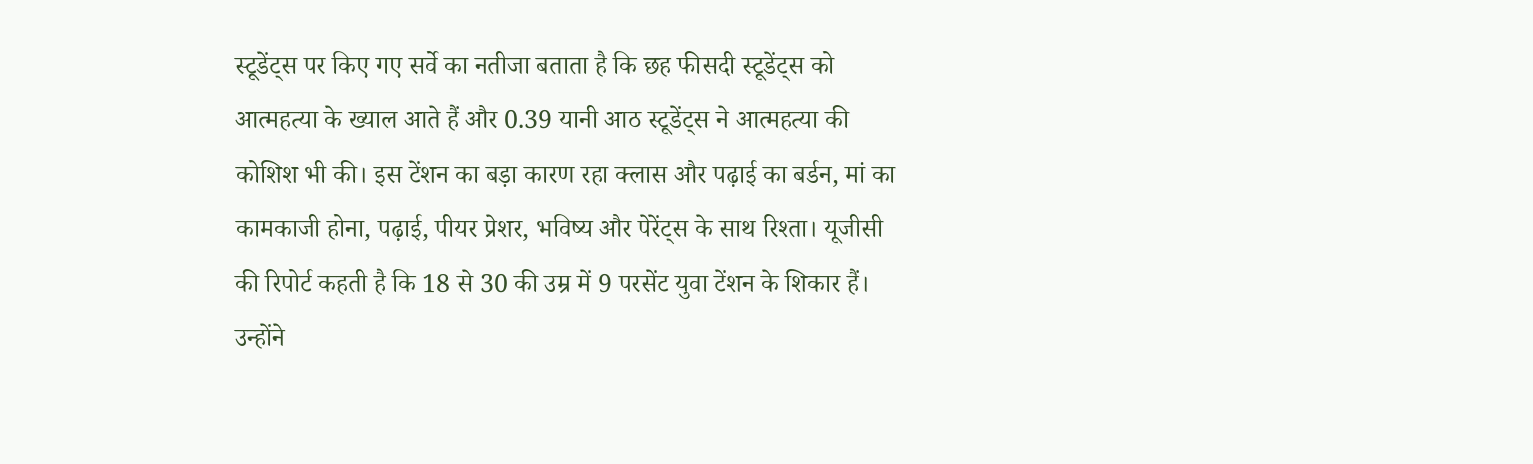स्टूडेंट्स पर किए गए सर्वे का नतीजा बताता है कि छह फीसदी स्टूडेंट्स को आत्महत्या के ख्याल आते हैं और 0.39 यानी आठ स्टूडेंट्स ने आत्महत्या की कोशिश भी की। इस टेंशन का बड़ा कारण रहा क्लास और पढ़ाई का बर्डन, मां का कामकाजी होना, पढ़ाई, पीयर प्रेशर, भविष्य और पेरेंट्स के साथ रिश्ता। यूजीसी की रिपोर्ट कहती है कि 18 से 30 की उम्र में 9 परसेंट युवा टेंशन के शिकार हैं। उन्होंने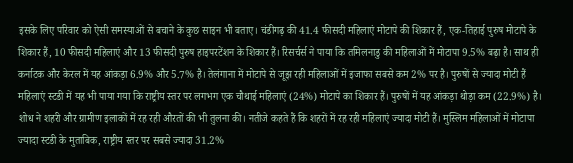इसके लिए परिवार को ऐसी समस्याओं से बचाने के कुछ साइन भी बताए। चंडीगढ़ की 41.4 फीसदी महिलाएं मोटापे की शिकार हैं, एक-तिहाई पुरुष मोटापे के शिकार हैं, 10 फीसदी महिलाएं और 13 फीसदी पुरुष हाइपरटेंशन के शिकार हैं। रिसर्चर्स ने पाया कि तमिलनाडु की महिलाओं में मोटापा 9.5% बढ़ा है। साथ ही कर्नाटक और केरल में यह आंकड़ा 6.9% और 5.7% है। तेलंगाना में मोटापे से जूझ रही महिलाओं में इजाफा सबसे कम 2% पर है। पुरुषों से ज्यादा मोटी हैं महिलाएं स्टडी में यह भी पाया गया कि राष्ट्रीय स्तर पर लगभग एक चौथाई महिलाएं (24%) मोटापे का शिकार हैं। पुरुषों में यह आंकड़ा थोड़ा कम (22.9%) है। शोध ने शहरी और ग्रामीण इलाकों में रह रही औरतों की भी तुलना की। नतीजे कहते हैं कि शहरों में रह रही महिलाएं ज्यादा मोटी हैं। मुस्लिम महिलाओं में मोटापा ज्यादा स्टडी के मुताबिक, राष्ट्रीय स्तर पर सबसे ज्यादा 31.2%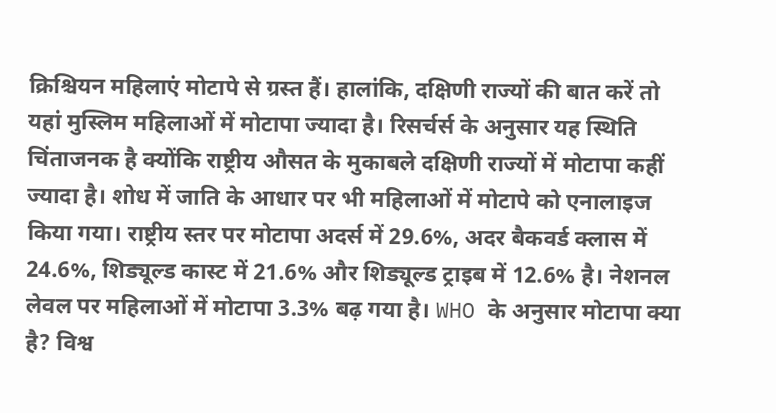क्रिश्चियन महिलाएं मोटापे से ग्रस्त हैं। हालांकि, दक्षिणी राज्यों की बात करें तो यहां मुस्लिम महिलाओं में मोटापा ज्यादा है। रिसर्चर्स के अनुसार यह स्थिति चिंताजनक है क्योंकि राष्ट्रीय औसत के मुकाबले दक्षिणी राज्यों में मोटापा कहीं ज्यादा है। शोध में जाति के आधार पर भी महिलाओं में मोटापे को एनालाइज किया गया। राष्ट्रीय स्तर पर मोटापा अदर्स में 29.6%, अदर बैकवर्ड क्लास में 24.6%, शिड्यूल्ड कास्ट में 21.6% और शिड्यूल्ड ट्राइब में 12.6% है। नेशनल लेवल पर महिलाओं में मोटापा 3.3% बढ़ गया है। WHO के अनुसार मोटापा क्या है? विश्व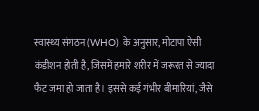स्वास्थ्य संगठन (WHO) के अनुसार, मोटापा ऐसी कंडीशन होती है, जिसमें हमारे शरीर में जरूरत से ज्यादा फैट जमा हो जाता है। इससे कई गंभीर बीमारियां, जैसे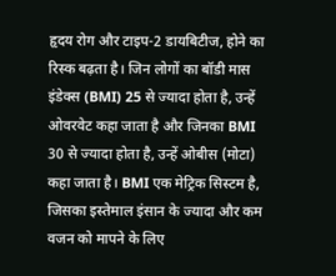हृदय रोग और टाइप-2 डायबिटीज, होने का रिस्क बढ़ता है। जिन लोगों का बॉडी मास इंडेक्स (BMI) 25 से ज्यादा होता है, उन्हें ओवरवेट कहा जाता है और जिनका BMI 30 से ज्यादा होता है, उन्हें ओबीस (मोटा) कहा जाता है। BMI एक मेट्रिक सिस्टम है, जिसका इस्तेमाल इंसान के ज्यादा और कम वजन को मापने के लिए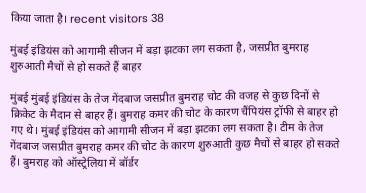किया जाता है। recent visitors 38

मुंबई इंडियंस को आगामी सीजन में बड़ा झटका लग सकता है, जसप्रीत बुमराह शुरुआती मैचों से हो सकते हैं बाहर

मुंबई मुंबई इंडियंस के तेज गेंदबाज जसप्रीत बुमराह चोट की वजह से कुछ दिनों से क्रिकेट के मैदान से बाहर हैं। बुमराह कमर की चोट के कारण चैंपियंस ट्रॉफी से बाहर हो गए थे। मुंबई इंडियंस को आगामी सीजन में बड़ा झटका लग सकता है। टीम के तेज गेंदबाज जसप्रीत बुमराह कमर की चोट के कारण शुरुआती कुछ मैचों से बाहर हो सकते हैं। बुमराह को ऑस्ट्रेलिया में बॉर्डर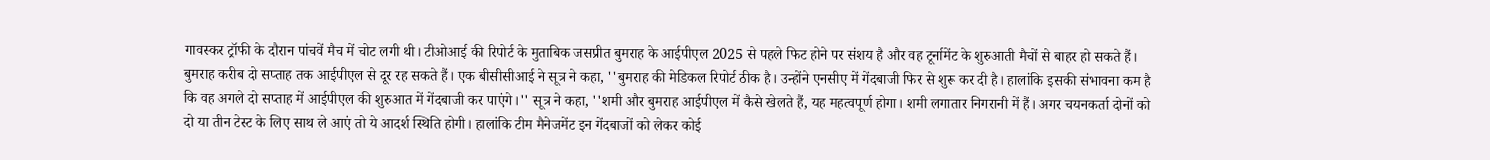गावस्कर ट्रॉफी के दौरान पांचवें मैच में चोट लगी थी। टीओआई की रिपोर्ट के मुताबिक जसप्रीत बुमराह के आईपीएल 2025 से पहले फिट होने पर संशय है और वह टूर्नामेंट के शुरुआती मैचों से बाहर हो सकते हैं। बुमराह करीब दो सप्ताह तक आईपीएल से दूर रह सकते हैं। एक बीसीसीआई ने सूत्र ने कहा, ''बुमराह की मेडिकल रिपोर्ट ठीक है। उन्होंने एनसीए में गेंदबाजी फिर से शुरू कर दी है। हालांकि इसकी संभावना कम है कि वह अगले दो सप्ताह में आईपीएल की शुरुआत में गेंदबाजी कर पाएंगे।'' सूत्र ने कहा, ''शमी और बुमराह आईपीएल में कैसे खेलते हैं, यह महत्वपूर्ण होगा। शमी लगातार निगरानी में हैं। अगर चयनकर्ता दोनों को दो या तीन टेस्ट के लिए साथ ले आएं तो ये आदर्श स्थिति होगी। हालांकि टीम मैनेजमेंट इन गेंदबाजों को लेकर कोई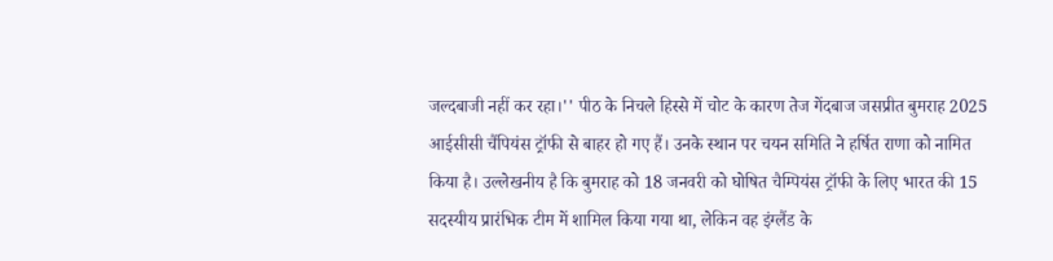जल्दबाजी नहीं कर रहा।'' पीठ के निचले हिस्से में चोट के कारण तेज गेंदबाज जसप्रीत बुमराह 2025 आईसीसी चैंपियंस ट्रॉफी से बाहर हो गए हैं। उनके स्थान पर चयन समिति ने हर्षित राणा को नामित किया है। उल्लेखनीय है कि बुमराह को 18 जनवरी को घोषित चैम्पियंस ट्रॉफी के लिए भारत की 15 सदस्यीय प्रारंभिक टीम में शामिल किया गया था, लेकिन वह इंग्लैंड के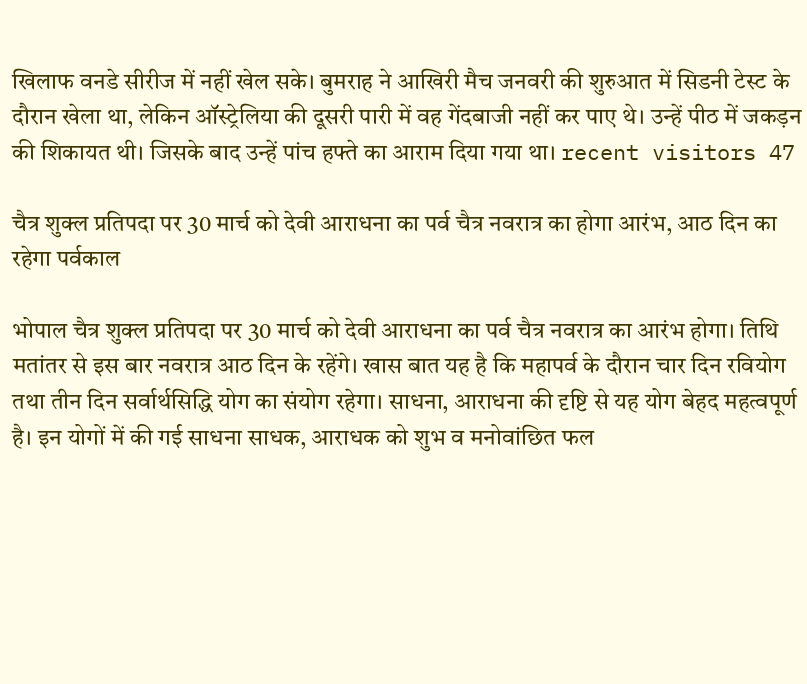खिलाफ वनडे सीरीज में नहीं खेल सके। बुमराह ने आखिरी मैच जनवरी की शुरुआत में सिडनी टेस्ट के दौरान खेला था, लेकिन ऑस्ट्रेलिया की दूसरी पारी में वह गेंदबाजी नहीं कर पाए थे। उन्हें पीठ में जकड़न की शिकायत थी। जिसके बाद उन्हें पांच हफ्ते का आराम दिया गया था। recent visitors 47

चैत्र शुक्ल प्रतिपदा पर 30 मार्च को देवी आराधना का पर्व चैत्र नवरात्र का होगा आरंभ, आठ दिन का रहेगा पर्वकाल

भोपाल चैत्र शुक्ल प्रतिपदा पर 30 मार्च को देवी आराधना का पर्व चैत्र नवरात्र का आरंभ होगा। तिथि मतांतर से इस बार नवरात्र आठ दिन के रहेंगे। खास बात यह है कि महापर्व के दौरान चार दिन रवियोग तथा तीन दिन सर्वार्थसिद्धि योग का संयोग रहेगा। साधना, आराधना की दृष्टि से यह योग बेहद महत्वपूर्ण है। इन योगों में की गई साधना साधक, आराधक को शुभ व मनोवांछित फल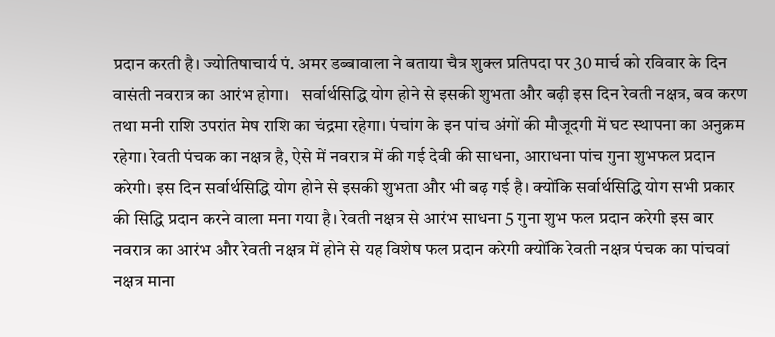प्रदान करती है। ज्योतिषाचार्य पं. अमर डब्बावाला ने बताया चैत्र शुक्ल प्रतिपदा पर 30 मार्च को रविवार के दिन वासंती नवरात्र का आरंभ होगा।   सर्वार्थसिद्धि योग होने से इसकी शुभता और बढ़ी इस दिन रेवती नक्षत्र, बव करण तथा मनी राशि उपरांत मेष राशि का चंद्रमा रहेगा। पंचांग के इन पांच अंगों की मौजूदगी में घट स्थापना का अनुक्रम रहेगा। रेवती पंचक का नक्षत्र है, ऐसे में नवरात्र में की गई देवी की साधना, आराधना पांच गुना शुभफल प्रदान करेगी। इस दिन सर्वार्थसिद्धि योग होने से इसकी शुभता और भी बढ़ गई है। क्योंकि सर्वार्थसिद्धि योग सभी प्रकार की सिद्धि प्रदान करने वाला मना गया है। रेवती नक्षत्र से आरंभ साधना 5 गुना शुभ फल प्रदान करेगी इस बार नवरात्र का आरंभ और रेवती नक्षत्र में होने से यह विशेष फल प्रदान करेगी क्योंकि रेवती नक्षत्र पंचक का पांचवां नक्षत्र माना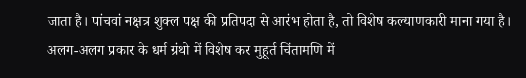जाता है। पांचवां नक्षत्र शुक्ल पक्ष की प्रतिपदा से आरंभ होता है, तो विशेष कल्याणकारी माना गया है। अलग-अलग प्रकार के धर्म ग्रंथो में विशेष कर मुहूर्त चिंतामणि में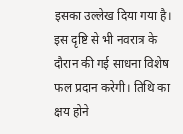इसका उल्लेख दिया गया है। इस दृष्टि से भी नवरात्र के दौरान की गई साधना विशेष फल प्रदान करेगी। तिथि का क्षय होने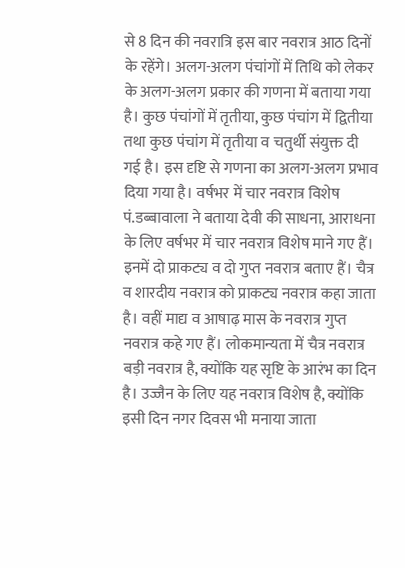से 8 दिन की नवरात्रि इस बार नवरात्र आठ दिनों के रहेंगे। अलग-अलग पंचांगों में तिथि को लेकर के अलग-अलग प्रकार की गणना में बताया गया है। कुछ पंचांगों में तृतीया, कुछ पंचांग में द्वितीया तथा कुछ पंचांग में तृतीया व चतुर्थी संयुक्त दी गई है। इस दृष्टि से गणना का अलग-अलग प्रभाव दिया गया है। वर्षभर में चार नवरात्र विशेष पं.डब्बावाला ने बताया देवी की साधना, आराधना के लिए वर्षभर में चार नवरात्र विशेष माने गए हैं। इनमें दो प्राकट्य व दो गुप्त नवरात्र बताए हैं। चैत्र व शारदीय नवरात्र को प्राकट्य नवरात्र कहा जाता है। वहीं माद्य व आषाढ़ मास के नवरात्र गुप्त नवरात्र कहे गए हैं। लोकमान्यता में चैत्र नवरात्र बड़ी नवरात्र है, क्योंकि यह सृष्टि के आरंभ का दिन है। उज्जैन के लिए यह नवरात्र विशेष है, क्योंकि इसी दिन नगर दिवस भी मनाया जाता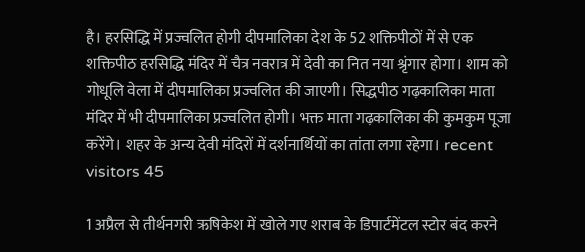है। हरसिद्धि में प्रज्वलित होगी दीपमालिका देश के 52 शक्तिपीठों में से एक शक्तिपीठ हरसिद्धि मंदिर में चैत्र नवरात्र में देवी का नित नया श्रृंगार होगा। शाम को गोधूलि वेला में दीपमालिका प्रज्वलित की जाएगी। सिद्धपीठ गढ़कालिका माता मंदिर में भी दीपमालिका प्रज्वलित होगी। भक्त माता गढ़कालिका की कुमकुम पूजा करेंगे। शहर के अन्य देवी मंदिरों में दर्शनार्थियों का तांता लगा रहेगा। recent visitors 45

1 अप्रैल से तीर्थनगरी ऋषिकेश में खोले गए शराब के डिपार्टमेंटल स्टोर बंद करने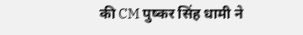की CM पुष्कर सिंह धामी ने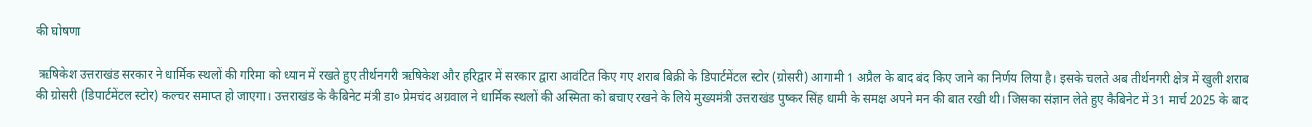की घोषणा

 ऋषिकेश उत्तराखंड सरकार ने धार्मिक स्थलों की गरिमा को ध्यान में रखते हुए तीर्थनगरी ऋषिकेश और हरिद्वार में सरकार द्वारा आवंटित किए गए शराब बिक्री के डिपार्टमेंटल स्टोर (ग्रोसरी) आगामी 1 अप्रैल के बाद बंद किए जाने का निर्णय लिया है। इसके चलते अब तीर्थनगरी क्षेत्र में खुली शराब की ग्रोसरी (डिपार्टमेंटल स्टोर) कल्चर समाप्त हो जाएगा। उत्तराखंड के कैबिनेट मंत्री डा० प्रेमचंद अग्रवाल ने धार्मिक स्थलों की अस्मिता को बचाए रखने के लिये मुख्यमंत्री उत्तराखंड पुष्कर सिंह धामी के समक्ष अपने मन की बात रखी थी। जिसका संज्ञान लेते हुए कैबिनेट में 31 मार्च 2025 के बाद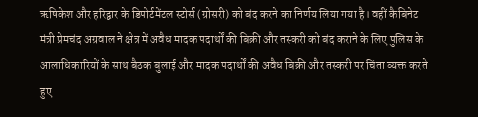ऋषिकेश और हरिद्वार के डिपोर्टमेंटल स्टोर्स (ग्रोसरी) को बंद करने का निर्णय लिया गया है। वहीं कैबिनेट मंत्री प्रेमचंद अग्रवाल ने क्षेत्र में अवैध मादक पदार्थों की बिक्री और तस्करी को बंद कराने के लिए पुलिस के आलाधिकारियों के साथ बैठक बुलाई और मादक पदार्थों की अवैध बिक्री और तस्करी पर चिंता व्यक्त करते हुए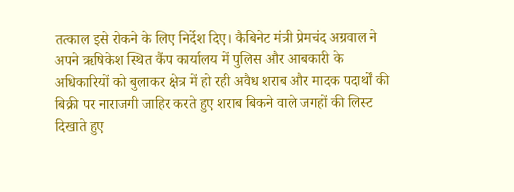तत्काल इसे रोकने के लिए निर्देश दिए। कैबिनेट मंत्री प्रेमचंद अग्रवाल ने अपने ऋषिकेश स्थित कैंप कार्यालय में पुलिस और आबकारी के अधिकारियों को बुलाकर क्षेत्र में हो रही अवैध शराब और मादक पदार्थों की बिक्री पर नाराजगी जाहिर करते हुए शराब बिकने वाले जगहों की लिस्ट दिखाते हुए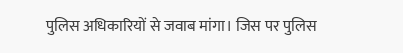पुलिस अधिकारियों से जवाब मांगा। जिस पर पुलिस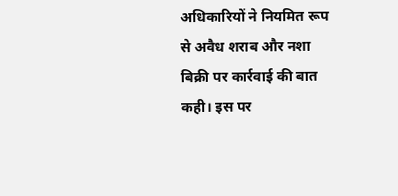अधिकारियों ने नियमित रूप से अवैध शराब और नशा बिक्री पर कार्रवाई की बात कही। इस पर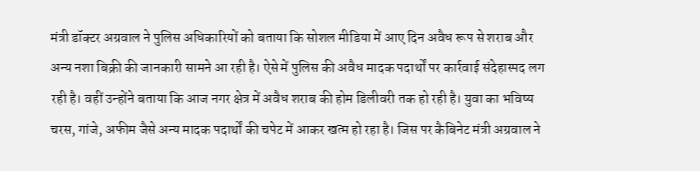मंत्री डॉक्टर अग्रवाल ने पुलिस अधिकारियों को बताया कि सोशल मीडिया में आए दिन अवैध रूप से शराब और अन्य नशा बिक्री की जानकारी सामने आ रही है। ऐसे में पुलिस की अवैध मादक पदार्थों पर कार्रवाई संदेहास्पद लग रही है। वहीं उन्होंने बताया कि आज नगर क्षेत्र में अवैध शराब की होम डिलीवरी तक हो रही है। युवा का भविष्य चरस, गांजे, अफीम जैसे अन्य मादक पदार्थों की चपेट में आकर खत्म हो रहा है। जिस पर कैबिनेट मंत्री अग्रवाल ने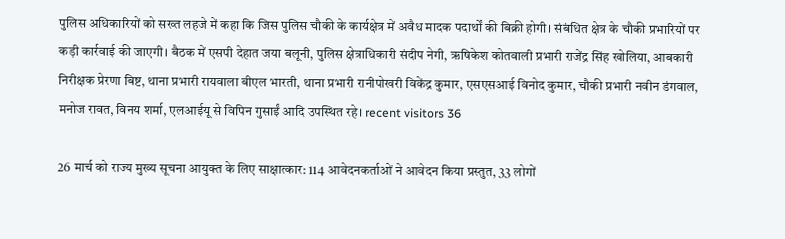पुलिस अधिकारियों को सख्त लहजे में कहा कि जिस पुलिस चौकी के कार्यक्षेत्र में अवैध मादक पदार्थों की बिक्री होगी। संबंधित क्षेत्र के चौकी प्रभारियों पर कड़ी कार्रवाई की जाएगी। बैठक में एसपी देहात जया बलूनी, पुलिस क्षेत्राधिकारी संदीप नेगी, ऋषिकेश कोतवाली प्रभारी राजेंद्र सिंह खोलिया, आबकारी निरीक्षक प्रेरणा बिष्ट, थाना प्रभारी रायवाला बीएल भारती, थाना प्रभारी रानीपोखरी विकेंद्र कुमार, एसएसआई विनोद कुमार, चौकी प्रभारी नवीन डंगवाल, मनोज रावत, विनय शर्मा, एलआईयू से विपिन गुसाईं आदि उपस्थित रहे। recent visitors 36

26 मार्च को राज्य मुख्य सूचना आयुक्त के लिए साक्षात्कार: 114 आवेदनकर्ताओं ने आवेदन किया प्रस्तुत, 33 लोगों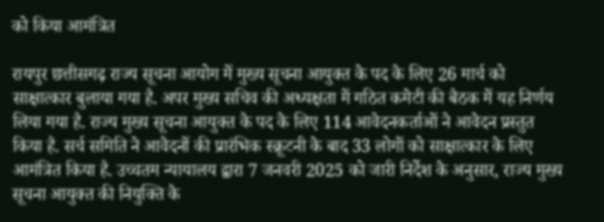को किया आमंत्रित

रायपुर छत्तीसगढ़ राज्य सूचना आयोग में मुख्य सूचना आयुक्त के पद के लिए 26 मार्च को साक्षात्कार बुलाया गया है. अपर मुख्य सचिव की अध्यक्षता में गठित कमेटी की बैठक में यह निर्णय लिया गया है. राज्य मुख्य सूचना आयुक्त के पद के लिए 114 आवेदनकर्ताओं ने आवेदन प्रस्तुत किया है. सर्च समिति ने आवेदनों की प्रारंभिक स्क्रूटनी के बाद 33 लोगों को साक्षात्कार के लिए आमंत्रित किया है. उच्चतम न्यायालय द्वारा 7 जनवरी 2025 को जारी निर्देश के अनुसार, राज्य मुख्य सूचना आयुक्त की नियुक्ति के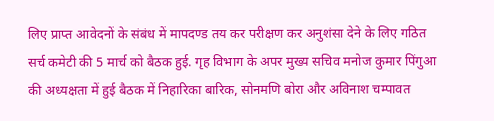लिए प्राप्त आवेदनों के संबंध में मापदण्ड तय कर परीक्षण कर अनुशंसा देने के लिए गठित सर्च कमेटी की 5 मार्च को बैठक हुई. गृह विभाग के अपर मुख्य सचिव मनोज कुमार पिंगुआ की अध्यक्षता में हुई बैठक में निहारिका बारिक, सोनमणि बोरा और अविनाश चम्पावत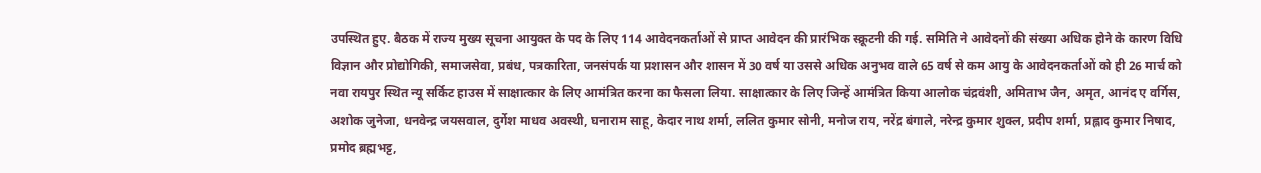उपस्थित हुए. बैठक में राज्य मुख्य सूचना आयुक्त के पद के लिए 114 आवेदनकर्ताओं से प्राप्त आवेदन की प्रारंभिक स्क्रूटनी की गई. समिति ने आवेदनों की संख्या अधिक होने के कारण विधि विज्ञान और प्रोद्योगिकी, समाजसेवा, प्रबंध, पत्रकारिता, जनसंपर्क या प्रशासन और शासन में 30 वर्ष या उससे अधिक अनुभव वाले 65 वर्ष से कम आयु के आवेदनकर्ताओं को ही 26 मार्च को नवा रायपुर स्थित न्यू सर्किट हाउस में साक्षात्कार के लिए आमंत्रित करना का फैसला लिया. साक्षात्कार के लिए जिन्हें आमंत्रित किया आलोक चंद्रवंशी, अमिताभ जैन, अमृत, आनंद ए वर्गिस, अशोक जुनेजा, धनवेन्द्र जयसवाल, दुर्गेश माधव अवस्थी, घनाराम साहू, केदार नाथ शर्मा, ललित कुमार सोनी, मनोज राय, नरेंद्र बंगाले, नरेन्द्र कुमार शुक्ल, प्रदीप शर्मा, प्रह्लाद कुमार निषाद, प्रमोद ब्रह्मभट्ट,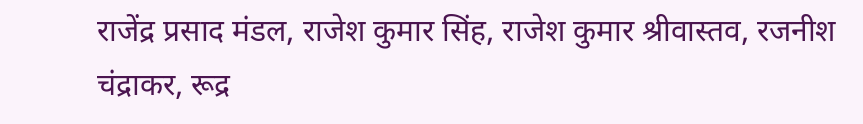राजेंद्र प्रसाद मंडल, राजेश कुमार सिंह, राजेश कुमार श्रीवास्तव, रजनीश चंद्राकर, रूद्र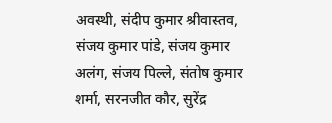अवस्थी, संदीप कुमार श्रीवास्तव, संजय कुमार पांडे, संजय कुमार अलंग, संजय पिल्ले, संतोष कुमार शर्मा, सरनजीत कौर, सुरेंद्र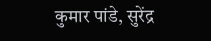कुमार पांडे, सुरेंद्र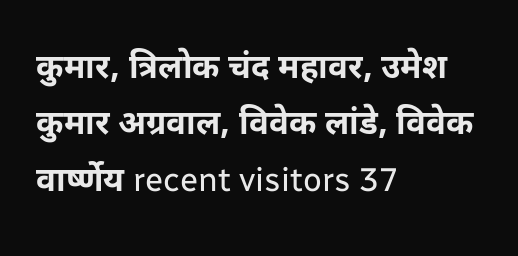कुमार, त्रिलोक चंद महावर, उमेश कुमार अग्रवाल, विवेक लांडे, विवेक वार्ष्णेय recent visitors 37